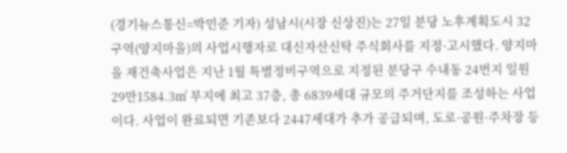(경기뉴스통신=박민준 기자) 성남시(시장 신상진)는 27일 분당 노후계획도시 32구역(양지마을)의 사업시행자로 대신자산신탁 주식회사를 지정·고시했다. 양지마을 재건축사업은 지난 1월 특별정비구역으로 지정된 분당구 수내동 24번지 일원 29만1584.3㎡ 부지에 최고 37층, 총 6839세대 규모의 주거단지를 조성하는 사업이다. 사업이 완료되면 기존보다 2447세대가 추가 공급되며, 도로·공원·주차장 등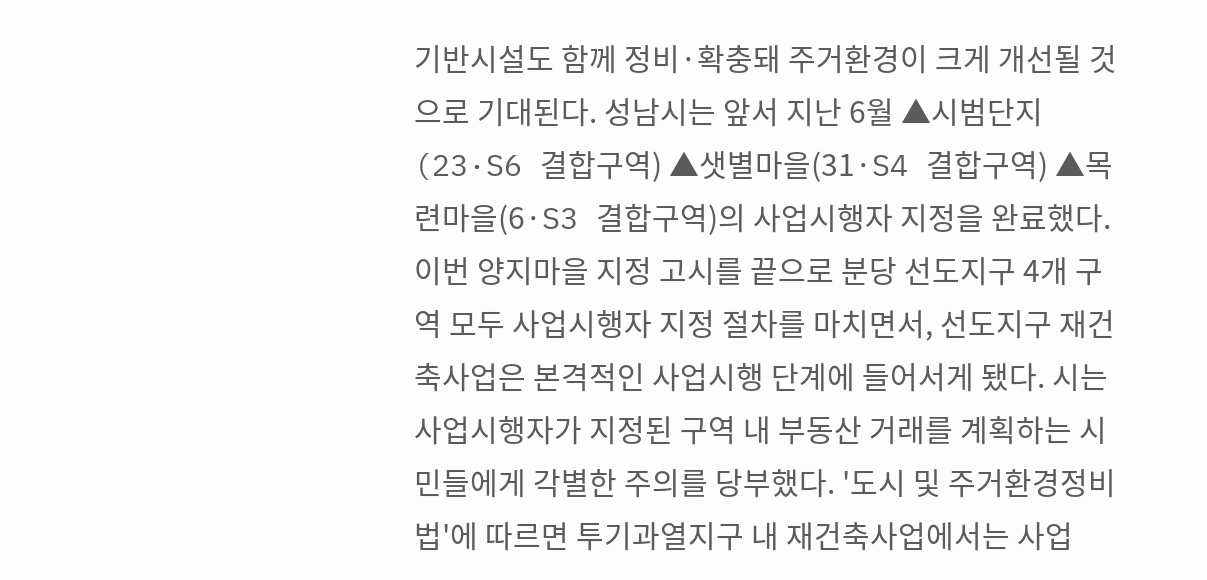기반시설도 함께 정비·확충돼 주거환경이 크게 개선될 것으로 기대된다. 성남시는 앞서 지난 6월 ▲시범단지(23·S6 결합구역) ▲샛별마을(31·S4 결합구역) ▲목련마을(6·S3 결합구역)의 사업시행자 지정을 완료했다. 이번 양지마을 지정 고시를 끝으로 분당 선도지구 4개 구역 모두 사업시행자 지정 절차를 마치면서, 선도지구 재건축사업은 본격적인 사업시행 단계에 들어서게 됐다. 시는 사업시행자가 지정된 구역 내 부동산 거래를 계획하는 시민들에게 각별한 주의를 당부했다. '도시 및 주거환경정비법'에 따르면 투기과열지구 내 재건축사업에서는 사업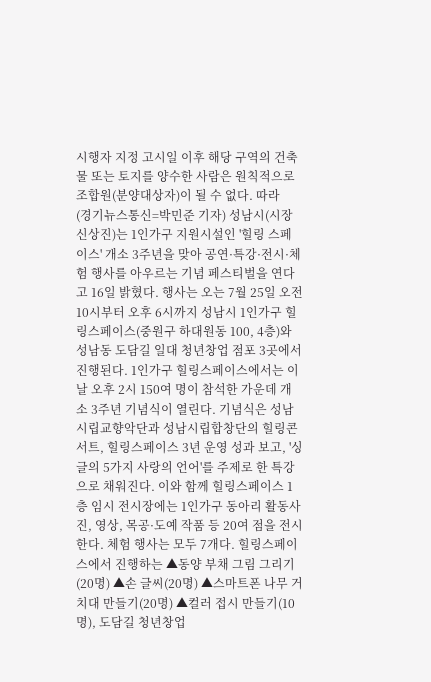시행자 지정 고시일 이후 해당 구역의 건축물 또는 토지를 양수한 사람은 원칙적으로 조합원(분양대상자)이 될 수 없다. 따라
(경기뉴스통신=박민준 기자) 성남시(시장 신상진)는 1인가구 지원시설인 '힐링 스페이스' 개소 3주년을 맞아 공연·특강·전시·체험 행사를 아우르는 기념 페스티벌을 연다고 16일 밝혔다. 행사는 오는 7월 25일 오전 10시부터 오후 6시까지 성남시 1인가구 힐링스페이스(중원구 하대원동 100, 4층)와 성남동 도담길 일대 청년창업 점포 3곳에서 진행된다. 1인가구 힐링스페이스에서는 이날 오후 2시 150여 명이 참석한 가운데 개소 3주년 기념식이 열린다. 기념식은 성남시립교향악단과 성남시립합창단의 힐링콘서트, 힐링스페이스 3년 운영 성과 보고, '싱글의 5가지 사랑의 언어'를 주제로 한 특강으로 채워진다. 이와 함께 힐링스페이스 1층 임시 전시장에는 1인가구 동아리 활동사진, 영상, 목공·도예 작품 등 20여 점을 전시한다. 체험 행사는 모두 7개다. 힐링스페이스에서 진행하는 ▲동양 부채 그림 그리기(20명) ▲손 글씨(20명) ▲스마트폰 나무 거치대 만들기(20명) ▲컬러 접시 만들기(10명), 도담길 청년창업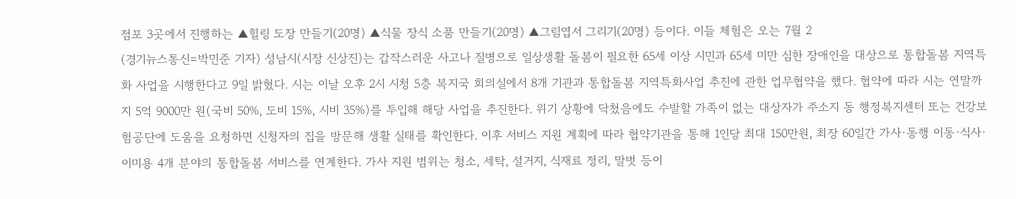점포 3곳에서 진행하는 ▲힐링 도장 만들기(20명) ▲식물 장식 소품 만들기(20명) ▲그림엽서 그리기(20명) 등이다. 이들 체험은 오는 7월 2
(경기뉴스통신=박민준 기자) 성남시(시장 신상진)는 갑작스러운 사고나 질병으로 일상생활 돌봄이 필요한 65세 이상 시민과 65세 미만 심한 장애인을 대상으로 통합돌봄 지역특화 사업을 시행한다고 9일 밝혔다. 시는 이날 오후 2시 시청 5층 복지국 회의실에서 8개 기관과 통합돌봄 지역특화사업 추진에 관한 업무협약을 했다. 협약에 따라 시는 연말까지 5억 9000만 원(국비 50%, 도비 15%, 시비 35%)를 투입해 해당 사업을 추진한다. 위기 상황에 닥쳤음에도 수발할 가족이 없는 대상자가 주소지 동 행정복지센터 또는 건강보험공단에 도움을 요청하면 신청자의 집을 방문해 생활 실태를 확인한다. 이후 서비스 지원 계획에 따라 협약기관을 통해 1인당 최대 150만원, 최장 60일간 가사·동행 이동·식사·이미용 4개 분야의 통합돌봄 서비스를 연계한다. 가사 지원 범위는 청소, 세탁, 설거지, 식재료 정리, 말벗 등이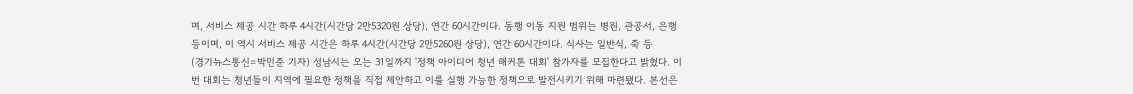며, 서비스 제공 시간 하루 4시간(시간당 2만5320원 상당), 연간 60시간이다. 동행 이동 지원 범위는 병원, 관공서, 은행 등이며, 이 역시 서비스 제공 시간은 하루 4시간(시간당 2만5260원 상당), 연간 60시간이다. 식사는 일반식, 죽 등
(경기뉴스통신=박민준 기자) 성남시는 오는 31일까지 '정책 아이디어 청년 해커톤 대회' 참가자를 모집한다고 밝혔다. 이번 대회는 청년들이 지역에 필요한 정책을 직접 제안하고 이를 실행 가능한 정책으로 발전시키기 위해 마련됐다. 본선은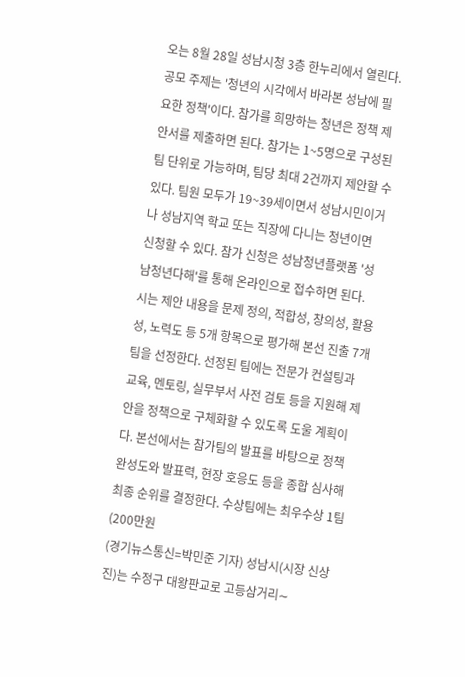오는 8월 28일 성남시청 3층 한누리에서 열린다. 공모 주제는 '청년의 시각에서 바라본 성남에 필요한 정책'이다. 참가를 희망하는 청년은 정책 제안서를 제출하면 된다. 참가는 1~5명으로 구성된 팀 단위로 가능하며, 팀당 최대 2건까지 제안할 수 있다. 팀원 모두가 19~39세이면서 성남시민이거나 성남지역 학교 또는 직장에 다니는 청년이면 신청할 수 있다. 참가 신청은 성남청년플랫폼 '성남청년다해'를 통해 온라인으로 접수하면 된다. 시는 제안 내용을 문제 정의, 적합성, 창의성, 활용성, 노력도 등 5개 항목으로 평가해 본선 진출 7개 팀을 선정한다. 선정된 팀에는 전문가 컨설팅과 교육, 멘토링, 실무부서 사전 검토 등을 지원해 제안을 정책으로 구체화할 수 있도록 도울 계획이다. 본선에서는 참가팀의 발표를 바탕으로 정책 완성도와 발표력, 현장 호응도 등을 종합 심사해 최종 순위를 결정한다. 수상팀에는 최우수상 1팀(200만원
(경기뉴스통신=박민준 기자) 성남시(시장 신상진)는 수정구 대왕판교로 고등삼거리∼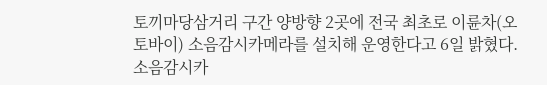토끼마당삼거리 구간 양방향 2곳에 전국 최초로 이륜차(오토바이) 소음감시카메라를 설치해 운영한다고 6일 밝혔다. 소음감시카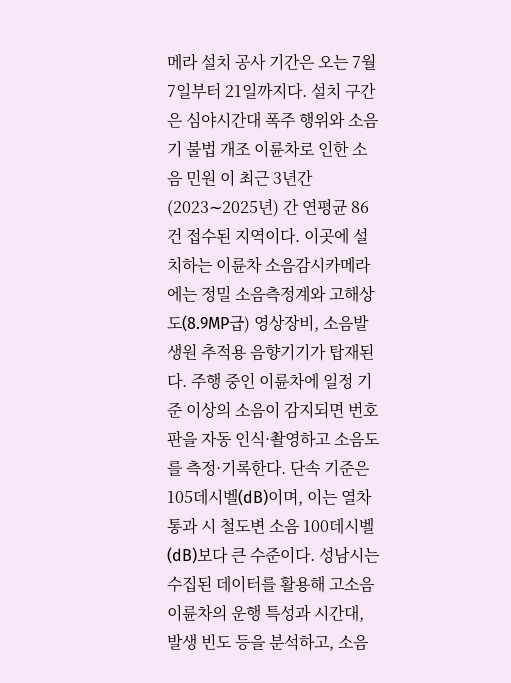메라 설치 공사 기간은 오는 7월 7일부터 21일까지다. 설치 구간은 심야시간대 폭주 행위와 소음기 불법 개조 이륜차로 인한 소음 민원 이 최근 3년간(2023∼2025년) 간 연평균 86건 접수된 지역이다. 이곳에 설치하는 이륜차 소음감시카메라에는 정밀 소음측정계와 고해상도(8.9MP급) 영상장비, 소음발생원 추적용 음향기기가 탑재된다. 주행 중인 이륜차에 일정 기준 이상의 소음이 감지되면 번호판을 자동 인식·촬영하고 소음도를 측정·기록한다. 단속 기준은 105데시벨(dB)이며, 이는 열차 통과 시 철도변 소음 100데시벨(dB)보다 큰 수준이다. 성남시는 수집된 데이터를 활용해 고소음 이륜차의 운행 특성과 시간대, 발생 빈도 등을 분석하고, 소음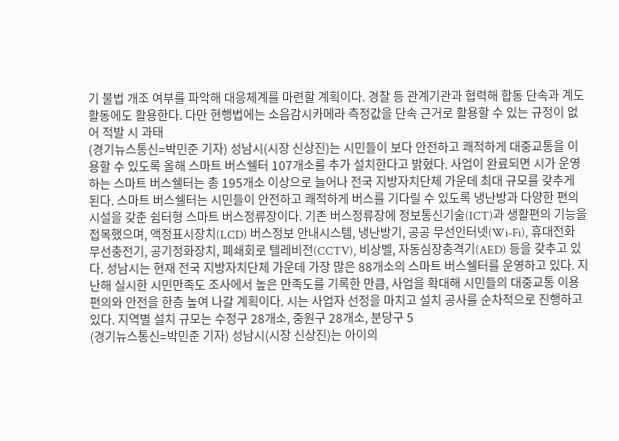기 불법 개조 여부를 파악해 대응체계를 마련할 계획이다. 경찰 등 관계기관과 협력해 합동 단속과 계도 활동에도 활용한다. 다만 현행법에는 소음감시카메라 측정값을 단속 근거로 활용할 수 있는 규정이 없어 적발 시 과태
(경기뉴스통신=박민준 기자) 성남시(시장 신상진)는 시민들이 보다 안전하고 쾌적하게 대중교통을 이용할 수 있도록 올해 스마트 버스쉘터 107개소를 추가 설치한다고 밝혔다. 사업이 완료되면 시가 운영하는 스마트 버스쉘터는 총 195개소 이상으로 늘어나 전국 지방자치단체 가운데 최대 규모를 갖추게 된다. 스마트 버스쉘터는 시민들이 안전하고 쾌적하게 버스를 기다릴 수 있도록 냉난방과 다양한 편의시설을 갖춘 쉼터형 스마트 버스정류장이다. 기존 버스정류장에 정보통신기술(ICT)과 생활편의 기능을 접목했으며, 액정표시장치(LCD) 버스정보 안내시스템, 냉난방기, 공공 무선인터넷(Wi-Fi), 휴대전화 무선충전기, 공기정화장치, 폐쇄회로 텔레비전(CCTV), 비상벨, 자동심장충격기(AED) 등을 갖추고 있다. 성남시는 현재 전국 지방자치단체 가운데 가장 많은 88개소의 스마트 버스쉘터를 운영하고 있다. 지난해 실시한 시민만족도 조사에서 높은 만족도를 기록한 만큼, 사업을 확대해 시민들의 대중교통 이용 편의와 안전을 한층 높여 나갈 계획이다. 시는 사업자 선정을 마치고 설치 공사를 순차적으로 진행하고 있다. 지역별 설치 규모는 수정구 28개소, 중원구 28개소, 분당구 5
(경기뉴스통신=박민준 기자) 성남시(시장 신상진)는 아이의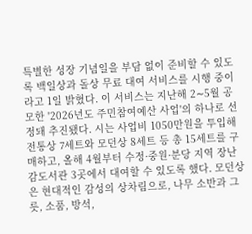특별한 성장 기념일을 부담 없이 준비할 수 있도록 백일상과 돌상 무료 대여 서비스를 시행 중이라고 1일 밝혔다. 이 서비스는 지난해 2∼5월 공모한 '2026년도 주민참여예산 사업'의 하나로 선정돼 추진됐다. 시는 사업비 1050만원을 투입해 전통상 7세트와 모던상 8세트 등 총 15세트를 구매하고, 올해 4월부터 수정·중원·분당 지역 장난감도서관 3곳에서 대여할 수 있도록 했다. 모던상은 현대적인 감성의 상차림으로, 나무 소반과 그릇, 소품, 방석,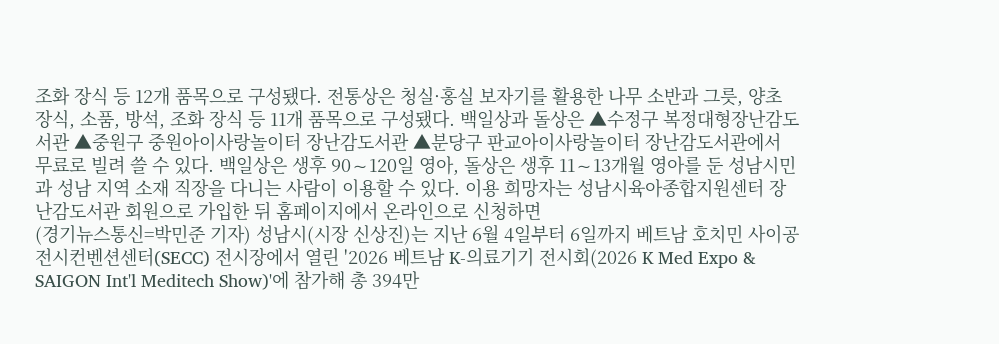조화 장식 등 12개 품목으로 구성됐다. 전통상은 청실·홍실 보자기를 활용한 나무 소반과 그릇, 양초 장식, 소품, 방석, 조화 장식 등 11개 품목으로 구성됐다. 백일상과 돌상은 ▲수정구 복정대형장난감도서관 ▲중원구 중원아이사랑놀이터 장난감도서관 ▲분당구 판교아이사랑놀이터 장난감도서관에서 무료로 빌려 쓸 수 있다. 백일상은 생후 90∼120일 영아, 돌상은 생후 11∼13개월 영아를 둔 성남시민과 성남 지역 소재 직장을 다니는 사람이 이용할 수 있다. 이용 희망자는 성남시육아종합지원센터 장난감도서관 회원으로 가입한 뒤 홈페이지에서 온라인으로 신청하면
(경기뉴스통신=박민준 기자) 성남시(시장 신상진)는 지난 6월 4일부터 6일까지 베트남 호치민 사이공전시컨벤션센터(SECC) 전시장에서 열린 '2026 베트남 K-의료기기 전시회(2026 K Med Expo & SAIGON Int'l Meditech Show)'에 참가해 총 394만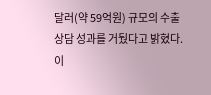달러(약 59억원) 규모의 수출상담 성과를 거뒀다고 밝혔다. 이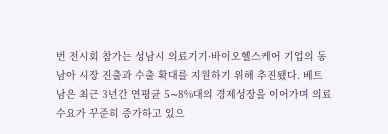번 전시회 참가는 성남시 의료기기·바이오헬스케어 기업의 동남아 시장 진출과 수출 확대를 지원하기 위해 추진됐다. 베트남은 최근 3년간 연평균 5∼8%대의 경제성장을 이어가며 의료 수요가 꾸준히 증가하고 있으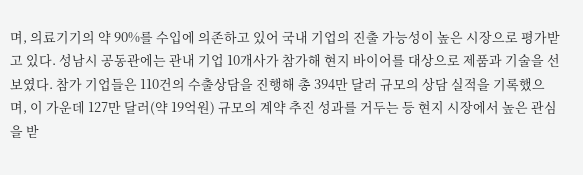며, 의료기기의 약 90%를 수입에 의존하고 있어 국내 기업의 진출 가능성이 높은 시장으로 평가받고 있다. 성남시 공동관에는 관내 기업 10개사가 참가해 현지 바이어를 대상으로 제품과 기술을 선보였다. 참가 기업들은 110건의 수출상담을 진행해 총 394만 달러 규모의 상담 실적을 기록했으며, 이 가운데 127만 달러(약 19억원) 규모의 계약 추진 성과를 거두는 등 현지 시장에서 높은 관심을 받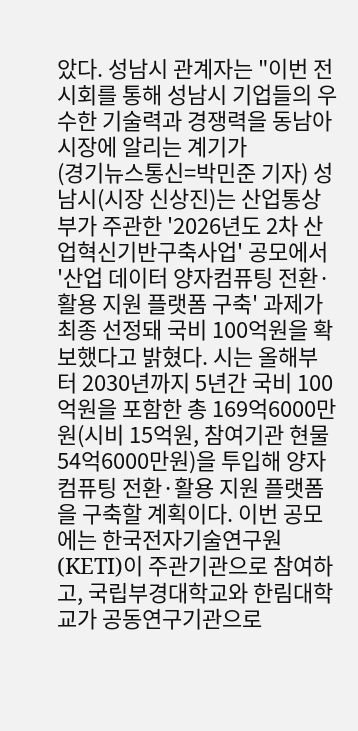았다. 성남시 관계자는 "이번 전시회를 통해 성남시 기업들의 우수한 기술력과 경쟁력을 동남아 시장에 알리는 계기가
(경기뉴스통신=박민준 기자) 성남시(시장 신상진)는 산업통상부가 주관한 '2026년도 2차 산업혁신기반구축사업' 공모에서 '산업 데이터 양자컴퓨팅 전환·활용 지원 플랫폼 구축' 과제가 최종 선정돼 국비 100억원을 확보했다고 밝혔다. 시는 올해부터 2030년까지 5년간 국비 100억원을 포함한 총 169억6000만원(시비 15억원, 참여기관 현물 54억6000만원)을 투입해 양자컴퓨팅 전환·활용 지원 플랫폼을 구축할 계획이다. 이번 공모에는 한국전자기술연구원(KETI)이 주관기관으로 참여하고, 국립부경대학교와 한림대학교가 공동연구기관으로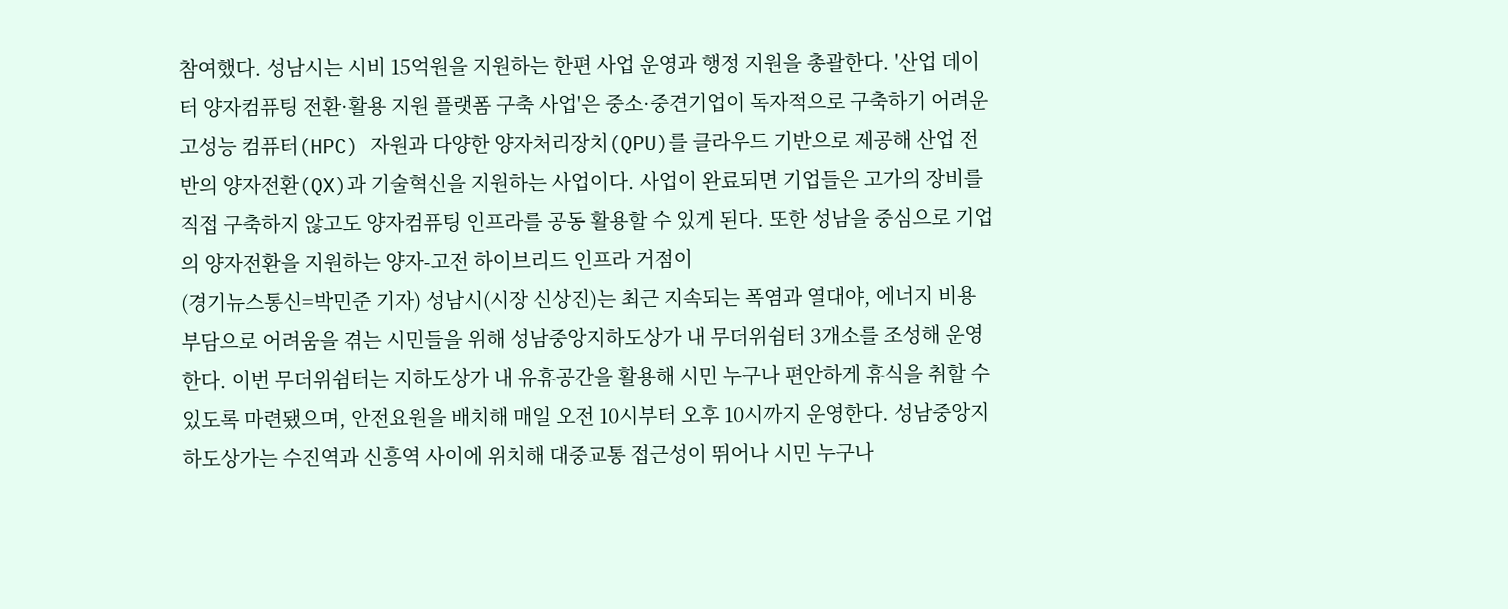참여했다. 성남시는 시비 15억원을 지원하는 한편 사업 운영과 행정 지원을 총괄한다. '산업 데이터 양자컴퓨팅 전환·활용 지원 플랫폼 구축 사업'은 중소·중견기업이 독자적으로 구축하기 어려운 고성능 컴퓨터(HPC) 자원과 다양한 양자처리장치(QPU)를 클라우드 기반으로 제공해 산업 전반의 양자전환(QX)과 기술혁신을 지원하는 사업이다. 사업이 완료되면 기업들은 고가의 장비를 직접 구축하지 않고도 양자컴퓨팅 인프라를 공동 활용할 수 있게 된다. 또한 성남을 중심으로 기업의 양자전환을 지원하는 양자-고전 하이브리드 인프라 거점이
(경기뉴스통신=박민준 기자) 성남시(시장 신상진)는 최근 지속되는 폭염과 열대야, 에너지 비용 부담으로 어려움을 겪는 시민들을 위해 성남중앙지하도상가 내 무더위쉼터 3개소를 조성해 운영한다. 이번 무더위쉼터는 지하도상가 내 유휴공간을 활용해 시민 누구나 편안하게 휴식을 취할 수 있도록 마련됐으며, 안전요원을 배치해 매일 오전 10시부터 오후 10시까지 운영한다. 성남중앙지하도상가는 수진역과 신흥역 사이에 위치해 대중교통 접근성이 뛰어나 시민 누구나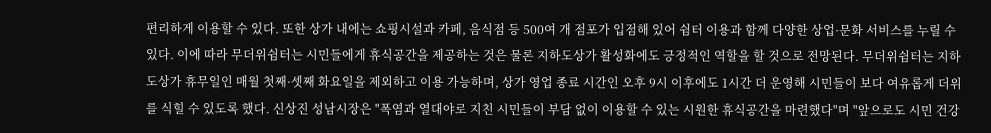편리하게 이용할 수 있다. 또한 상가 내에는 쇼핑시설과 카페, 음식점 등 500여 개 점포가 입점해 있어 쉼터 이용과 함께 다양한 상업·문화 서비스를 누릴 수 있다. 이에 따라 무더위쉼터는 시민들에게 휴식공간을 제공하는 것은 물론 지하도상가 활성화에도 긍정적인 역할을 할 것으로 전망된다. 무더위쉼터는 지하도상가 휴무일인 매월 첫째·셋째 화요일을 제외하고 이용 가능하며, 상가 영업 종료 시간인 오후 9시 이후에도 1시간 더 운영해 시민들이 보다 여유롭게 더위를 식힐 수 있도록 했다. 신상진 성남시장은 "폭염과 열대야로 지친 시민들이 부담 없이 이용할 수 있는 시원한 휴식공간을 마련했다"며 "앞으로도 시민 건강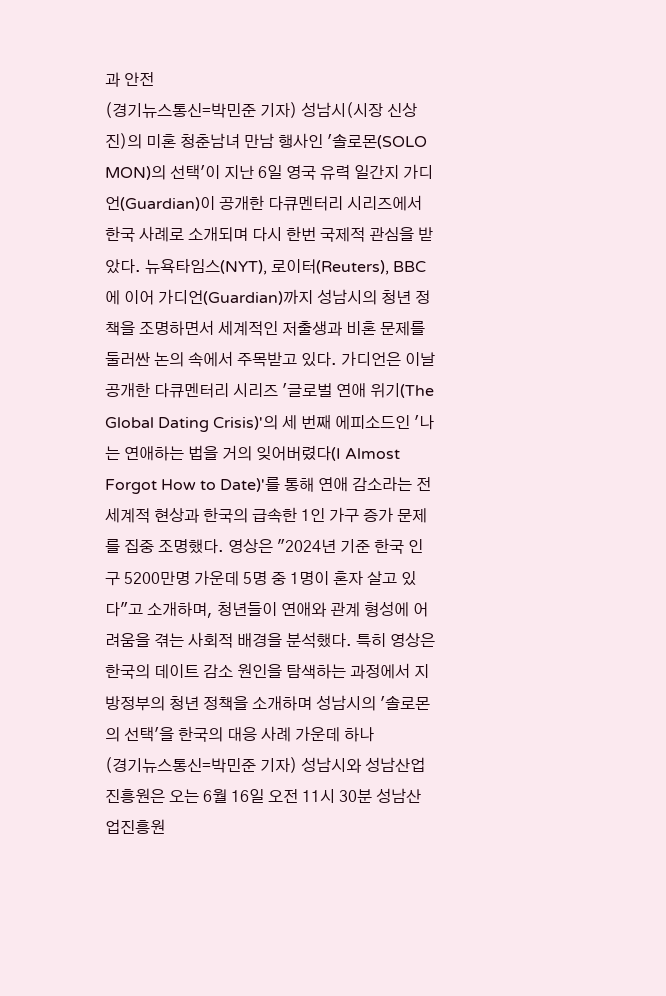과 안전
(경기뉴스통신=박민준 기자) 성남시(시장 신상진)의 미혼 청춘남녀 만남 행사인 '솔로몬(SOLO MON)의 선택'이 지난 6일 영국 유력 일간지 가디언(Guardian)이 공개한 다큐멘터리 시리즈에서 한국 사례로 소개되며 다시 한번 국제적 관심을 받았다. 뉴욕타임스(NYT), 로이터(Reuters), BBC에 이어 가디언(Guardian)까지 성남시의 청년 정책을 조명하면서 세계적인 저출생과 비혼 문제를 둘러싼 논의 속에서 주목받고 있다. 가디언은 이날 공개한 다큐멘터리 시리즈 '글로벌 연애 위기(The Global Dating Crisis)'의 세 번째 에피소드인 '나는 연애하는 법을 거의 잊어버렸다(I Almost Forgot How to Date)'를 통해 연애 감소라는 전 세계적 현상과 한국의 급속한 1인 가구 증가 문제를 집중 조명했다. 영상은 "2024년 기준 한국 인구 5200만명 가운데 5명 중 1명이 혼자 살고 있다"고 소개하며, 청년들이 연애와 관계 형성에 어려움을 겪는 사회적 배경을 분석했다. 특히 영상은 한국의 데이트 감소 원인을 탐색하는 과정에서 지방정부의 청년 정책을 소개하며 성남시의 '솔로몬의 선택'을 한국의 대응 사례 가운데 하나
(경기뉴스통신=박민준 기자) 성남시와 성남산업진흥원은 오는 6월 16일 오전 11시 30분 성남산업진흥원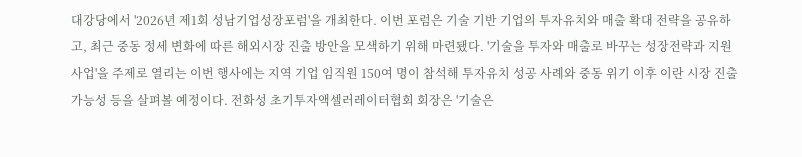대강당에서 '2026년 제1회 성남기업성장포럼'을 개최한다. 이번 포럼은 기술 기반 기업의 투자유치와 매출 확대 전략을 공유하고, 최근 중동 정세 변화에 따른 해외시장 진출 방안을 모색하기 위해 마련됐다. '기술을 투자와 매출로 바꾸는 성장전략과 지원사업'을 주제로 열리는 이번 행사에는 지역 기업 임직원 150여 명이 참석해 투자유치 성공 사례와 중동 위기 이후 이란 시장 진출 가능성 등을 살펴볼 예정이다. 전화성 초기투자액셀러레이터협회 회장은 '기술은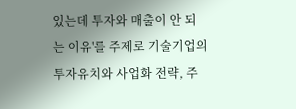있는데 투자와 매출이 안 되는 이유'를 주제로 기술기업의 투자유치와 사업화 전략, 주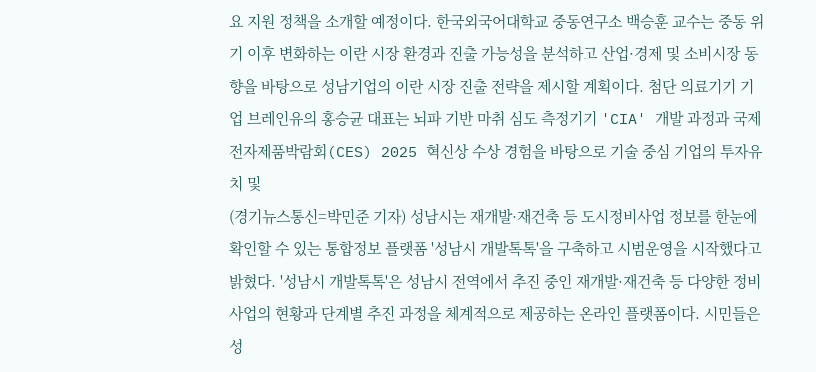요 지원 정책을 소개할 예정이다. 한국외국어대학교 중동연구소 백승훈 교수는 중동 위기 이후 변화하는 이란 시장 환경과 진출 가능성을 분석하고 산업·경제 및 소비시장 동향을 바탕으로 성남기업의 이란 시장 진출 전략을 제시할 계획이다. 첨단 의료기기 기업 브레인유의 홍승균 대표는 뇌파 기반 마취 심도 측정기기 'CIA' 개발 과정과 국제전자제품박람회(CES) 2025 혁신상 수상 경험을 바탕으로 기술 중심 기업의 투자유치 및
(경기뉴스통신=박민준 기자) 성남시는 재개발·재건축 등 도시정비사업 정보를 한눈에 확인할 수 있는 통합정보 플랫폼 '성남시 개발톡톡'을 구축하고 시범운영을 시작했다고 밝혔다. '성남시 개발톡톡'은 성남시 전역에서 추진 중인 재개발·재건축 등 다양한 정비사업의 현황과 단계별 추진 과정을 체계적으로 제공하는 온라인 플랫폼이다. 시민들은 성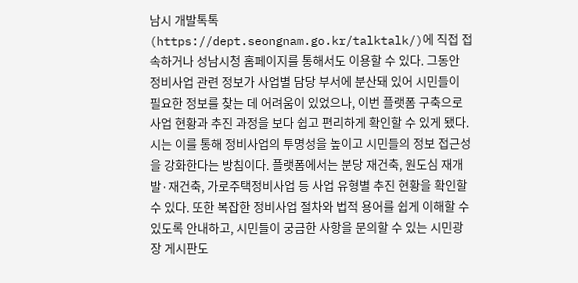남시 개발톡톡(https://dept.seongnam.go.kr/talktalk/)에 직접 접속하거나 성남시청 홈페이지를 통해서도 이용할 수 있다. 그동안 정비사업 관련 정보가 사업별 담당 부서에 분산돼 있어 시민들이 필요한 정보를 찾는 데 어려움이 있었으나, 이번 플랫폼 구축으로 사업 현황과 추진 과정을 보다 쉽고 편리하게 확인할 수 있게 됐다. 시는 이를 통해 정비사업의 투명성을 높이고 시민들의 정보 접근성을 강화한다는 방침이다. 플랫폼에서는 분당 재건축, 원도심 재개발·재건축, 가로주택정비사업 등 사업 유형별 추진 현황을 확인할 수 있다. 또한 복잡한 정비사업 절차와 법적 용어를 쉽게 이해할 수 있도록 안내하고, 시민들이 궁금한 사항을 문의할 수 있는 시민광장 게시판도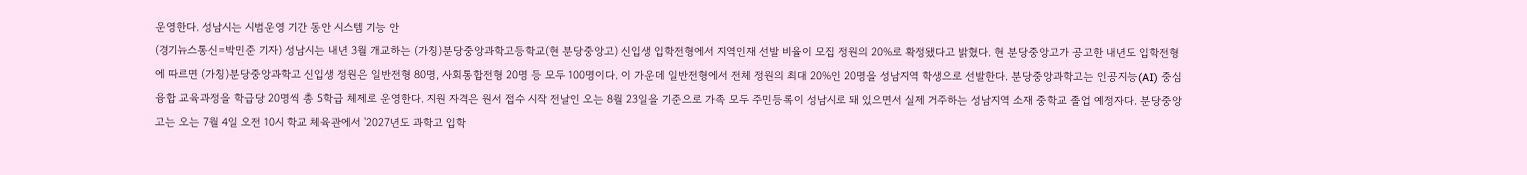운영한다. 성남시는 시범운영 기간 동안 시스템 기능 안
(경기뉴스통신=박민준 기자) 성남시는 내년 3월 개교하는 (가칭)분당중앙과학고등학교(현 분당중앙고) 신입생 입학전형에서 지역인재 선발 비율이 모집 정원의 20%로 확정됐다고 밝혔다. 현 분당중앙고가 공고한 내년도 입학전형에 따르면 (가칭)분당중앙과학고 신입생 정원은 일반전형 80명, 사회통합전형 20명 등 모두 100명이다. 이 가운데 일반전형에서 전체 정원의 최대 20%인 20명을 성남지역 학생으로 선발한다. 분당중앙과학고는 인공지능(AI) 중심 융합 교육과정을 학급당 20명씩 총 5학급 체제로 운영한다. 지원 자격은 원서 접수 시작 전날인 오는 8월 23일을 기준으로 가족 모두 주민등록이 성남시로 돼 있으면서 실제 거주하는 성남지역 소재 중학교 졸업 예정자다. 분당중앙고는 오는 7월 4일 오전 10시 학교 체육관에서 '2027년도 과학고 입학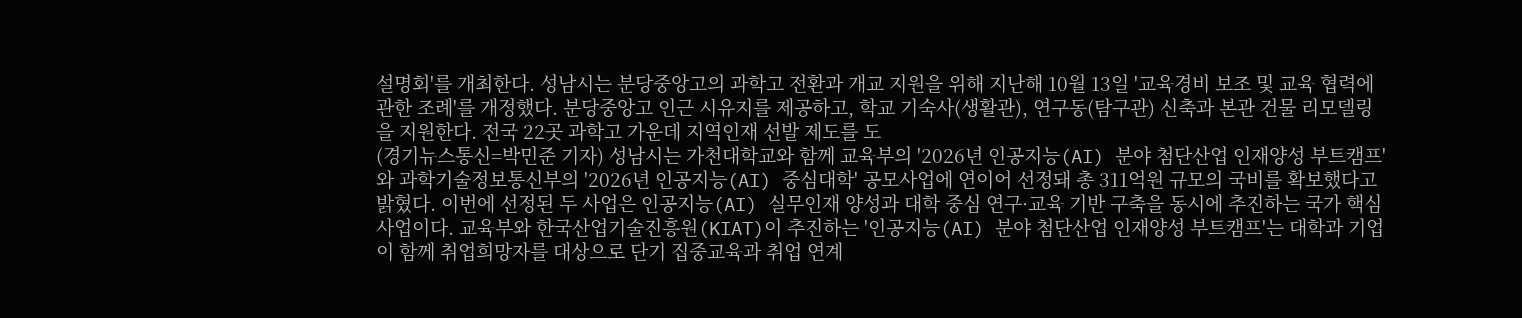설명회'를 개최한다. 성남시는 분당중앙고의 과학고 전환과 개교 지원을 위해 지난해 10월 13일 '교육경비 보조 및 교육 협력에 관한 조례'를 개정했다. 분당중앙고 인근 시유지를 제공하고, 학교 기숙사(생활관), 연구동(탐구관) 신축과 본관 건물 리모델링을 지원한다. 전국 22곳 과학고 가운데 지역인재 선발 제도를 도
(경기뉴스통신=박민준 기자) 성남시는 가천대학교와 함께 교육부의 '2026년 인공지능(AI) 분야 첨단산업 인재양성 부트캠프'와 과학기술정보통신부의 '2026년 인공지능(AI) 중심대학' 공모사업에 연이어 선정돼 총 311억원 규모의 국비를 확보했다고 밝혔다. 이번에 선정된 두 사업은 인공지능(AI) 실무인재 양성과 대학 중심 연구·교육 기반 구축을 동시에 추진하는 국가 핵심 사업이다. 교육부와 한국산업기술진흥원(KIAT)이 추진하는 '인공지능(AI) 분야 첨단산업 인재양성 부트캠프'는 대학과 기업이 함께 취업희망자를 대상으로 단기 집중교육과 취업 연계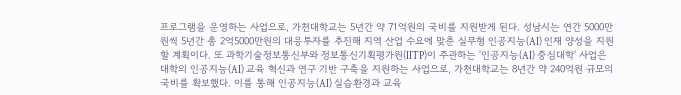프로그램을 운영하는 사업으로, 가천대학교는 5년간 약 71억원의 국비를 지원받게 된다. 성남시는 연간 5000만원씩 5년간 총 2억5000만원의 대응투자를 추진해 지역 산업 수요에 맞춘 실무형 인공지능(AI) 인재 양성을 지원할 계획이다. 또 과학기술정보통신부와 정보통신기획평가원(IITP)이 주관하는 '인공지능(AI) 중심대학' 사업은 대학의 인공지능(AI) 교육 혁신과 연구 기반 구축을 지원하는 사업으로, 가천대학교는 8년간 약 240억원 규모의 국비를 확보했다. 이를 통해 인공지능(AI) 실습환경과 교육